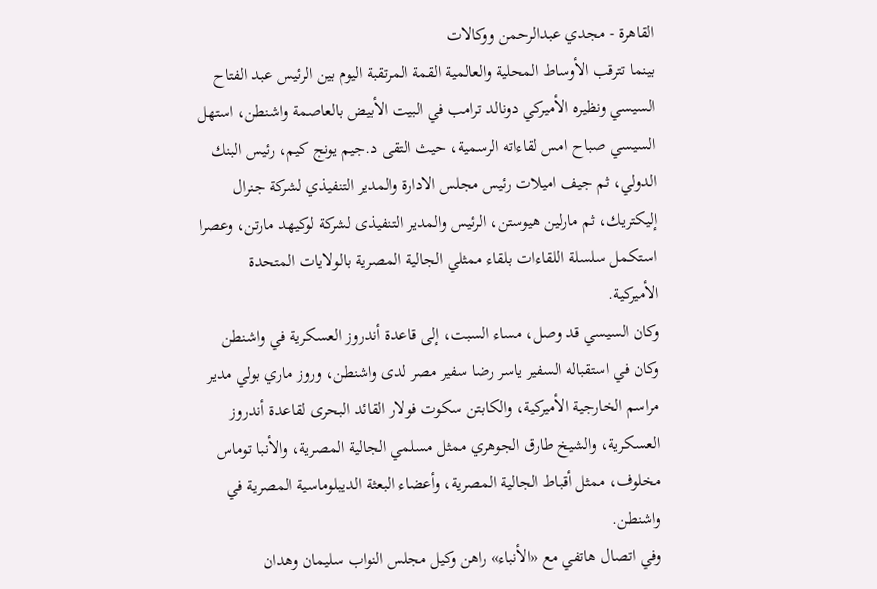القاهرة - مجدي عبدالرحمن ووكالات
بينما تترقب الأوساط المحلية والعالمية القمة المرتقبة اليوم بين الرئيس عبد الفتاح السيسي ونظيره الأميركي دونالد ترامب في البيت الأبيض بالعاصمة واشنطن، استهل السيسي صباح امس لقاءاته الرسمية، حيث التقى د.جيم يونج كيم، رئيس البنك الدولي، ثم جيف اميلات رئيس مجلس الادارة والمدير التنفيذي لشركة جنرال إليكتريك، ثم مارلين هيوستن، الرئيس والمدير التنفيذى لشركة لوكيهد مارتن، وعصرا استكمل سلسلة اللقاءات بلقاء ممثلي الجالية المصرية بالولايات المتحدة الأميركية.
وكان السيسي قد وصل، مساء السبت، إلى قاعدة أندروز العسكرية في واشنطن وكان في استقباله السفير ياسر رضا سفير مصر لدى واشنطن، وروز ماري بولي مدير مراسم الخارجية الأميركية، والكابتن سكوت فولار القائد البحرى لقاعدة أندروز العسكرية، والشيخ طارق الجوهري ممثل مسلمي الجالية المصرية، والأنبا توماس مخلوف، ممثل أقباط الجالية المصرية، وأعضاء البعثة الديبلوماسية المصرية في واشنطن.
وفي اتصال هاتفي مع «الأنباء» راهن وكيل مجلس النواب سليمان وهدان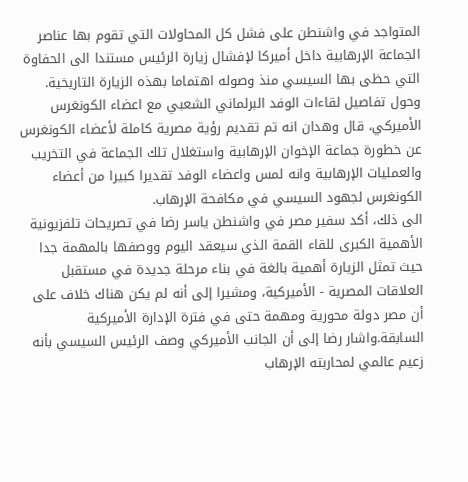المتواجد في واشنطن على فشل كل المحاولات التي تقوم بها عناصر الجماعة الإرهابية داخل أميركا لإفشال زيارة الرئيس مستندا الى الحفاوة التي حظى بها السيسي منذ وصوله اهتماما بهذه الزيارة التاريخية.
وحول تفاصيل لقاءات الوفد البرلماني الشعبي مع اعضاء الكونغرس الأميركي، قال وهدان انه تم تقديم رؤية مصرية كاملة لأعضاء الكونغرس عن خطورة جماعة الإخوان الإرهابية واستغلال تلك الجماعة في التخريب والعمليات الإرهابية وانه لمس واعضاء الوفد تقديرا كبيرا من أعضاء الكونغرس لجهود السيسي في مكافحة الإرهاب.
الى ذلك، أكد سفير مصر في واشنطن ياسر رضا في تصريحات تلفزيونية الأهمية الكبرى للقاء القمة الذي سيعقد اليوم ووصفها بالمهمة جدا حيث تمثل الزيارة أهمية بالغة في بناء مرحلة جديدة في مستقبل العلاقات المصرية - الأميركية، ومشيرا إلى أنه لم يكن هناك خلاف على أن مصر دولة محورية ومهمة حتى في فترة الإدارة الأميركية السابقة.واشار رضا إلى أن الجانب الأميركي وصف الرئيس السيسي بأنه زعيم عالمي لمحاربته الإرهاب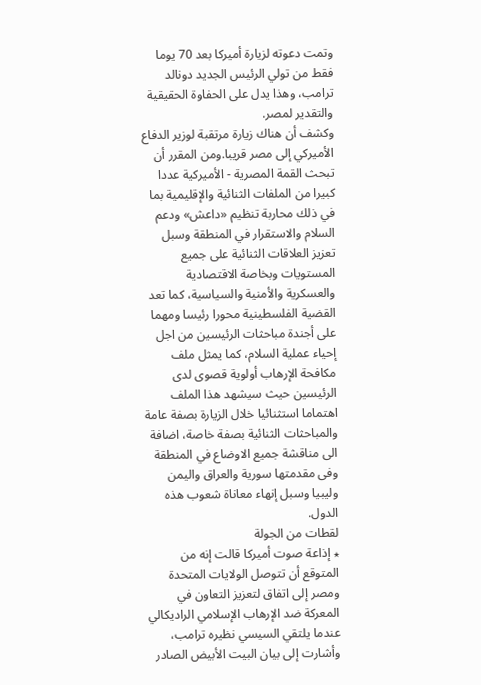وتمت دعوته لزيارة أميركا بعد 70 يوما فقط من تولي الرئيس الجديد دونالد ترامب، وهذا يدل على الحفاوة الحقيقية والتقدير لمصر.
وكشف أن هناك زيارة مرتقبة لوزير الدفاع الأميركي إلى مصر قريبا.ومن المقرر أن تبحث القمة المصرية - الأميركية عددا كبيرا من الملفات الثنائية والإقليمية بما في ذلك محاربة تنظيم «داعش» ودعم السلام والاستقرار في المنطقة وسبل تعزيز العلاقات الثنائية على جميع المستويات وبخاصة الاقتصادية والعسكرية والأمنية والسياسية، كما تعد القضية الفلسطينية محورا رئيسا ومهما على أجندة مباحثات الرئيسين من اجل إحياء عملية السلام، كما يمثل ملف مكافحة الإرهاب أولوية قصوى لدى الرئيسين حيث سيشهد هذا الملف اهتماما استثنائيا خلال الزيارة بصفة عامة والمباحثات الثنائية بصفة خاصة، اضافة الى مناقشة جميع الاوضاع في المنطقة وفى مقدمتها سورية والعراق واليمن وليبيا وسبل إنهاء معاناة شعوب هذه الدول.
لقطات من الجولة
٭ إذاعة صوت أميركا قالت إنه من المتوقع أن تتوصل الولايات المتحدة ومصر إلى اتفاق لتعزيز التعاون في المعركة ضد الإرهاب الإسلامي الراديكالي عندما يلتقي السيسي نظيره ترامب، وأشارت إلى بيان البيت الأبيض الصادر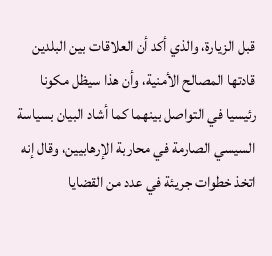قبل الزيارة، والذي أكد أن العلاقات بين البلدين قادتها المصالح الأمنية، وأن هذا سيظل مكونا رئيسيا في التواصل بينهما كما أشاد البيان بسياسة السيسي الصارمة في محاربة الإرهابيين، وقال إنه اتخذ خطوات جريئة في عدد من القضايا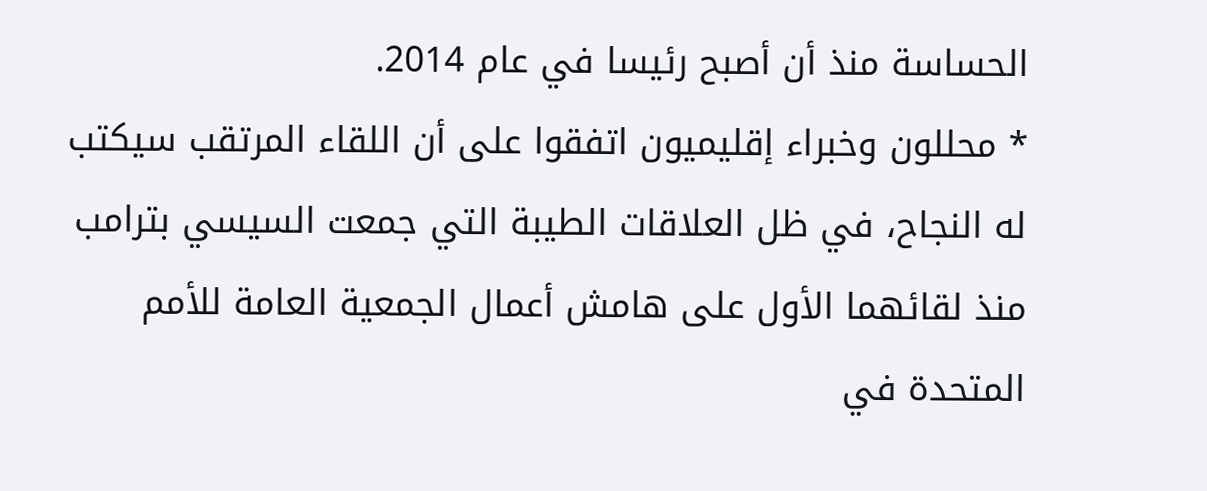الحساسة منذ أن أصبح رئيسا في عام 2014.
٭ محللون وخبراء إقليميون اتفقوا على أن اللقاء المرتقب سيكتب له النجاح، في ظل العلاقات الطيبة التي جمعت السيسي بترامب منذ لقائهما الأول على هامش أعمال الجمعية العامة للأمم المتحدة في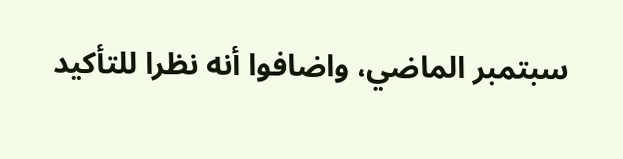سبتمبر الماضي، واضافوا أنه نظرا للتأكيد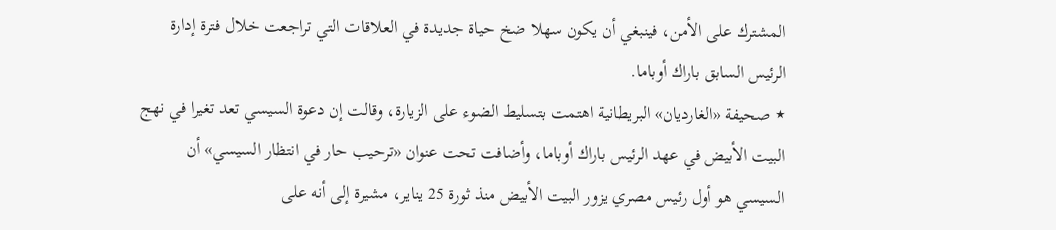المشترك على الأمن، فينبغي أن يكون سهلا ضخ حياة جديدة في العلاقات التي تراجعت خلال فترة إدارة الرئيس السابق باراك أوباما.
٭ صحيفة «الغارديان» البريطانية اهتمت بتسليط الضوء على الزيارة، وقالت إن دعوة السيسي تعد تغيرا في نهج البيت الأبيض في عهد الرئيس باراك أوباما، وأضافت تحت عنوان «ترحيب حار في انتظار السيسي» أن السيسي هو أول رئيس مصري يزور البيت الأبيض منذ ثورة 25 يناير، مشيرة إلى أنه على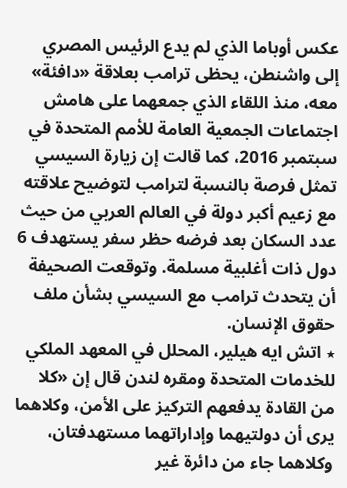عكس أوباما الذي لم يدع الرئيس المصري إلى واشنطن، يحظى ترامب بعلاقة «دافئة» معه، منذ اللقاء الذي جمعهما على هامش اجتماعات الجمعية العامة للأمم المتحدة في سبتمبر 2016، كما قالت إن زيارة السيسي تمثل فرصة بالنسبة لترامب لتوضيح علاقته مع زعيم أكبر دولة في العالم العربي من حيث عدد السكان بعد فرضه حظر سفر يستهدف 6 دول ذات أغلبية مسلمة. وتوقعت الصحيفة أن يتحدث ترامب مع السيسي بشأن ملف حقوق الإنسان.
٭ اتش ايه هيلير، المحلل في المعهد الملكي للخدمات المتحدة ومقره لندن قال إن «كلا من القادة يدفعهم التركيز على الأمن، وكلاهما يرى أن دولتيهما وإداراتهما مستهدفتان، وكلاهما جاء من دائرة غير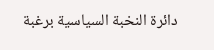دائرة النخبة السياسية برغبة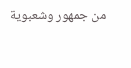من جمهور وشعبوية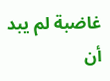غاضبة لم يبد أن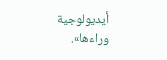أيديولوجية وراءها».